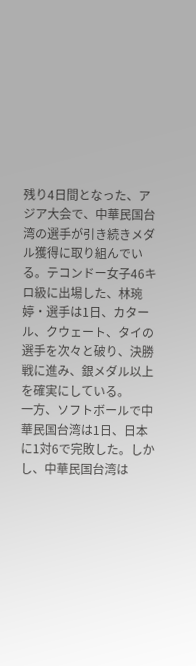残り4日間となった、アジア大会で、中華民国台湾の選手が引き続きメダル獲得に取り組んでいる。テコンドー女子46キロ級に出場した、林琬婷・選手は1日、カタール、クウェート、タイの選手を次々と破り、決勝戦に進み、銀メダル以上を確実にしている。
一方、ソフトボールで中華民国台湾は1日、日本に1対6で完敗した。しかし、中華民国台湾は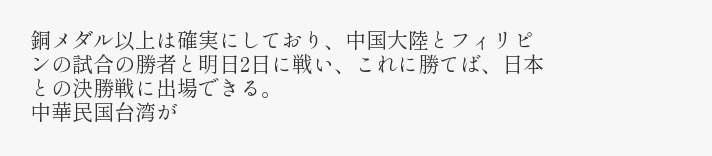銅メダル以上は確実にしており、中国大陸とフィリピンの試合の勝者と明日2日に戦い、これに勝てば、日本との決勝戦に出場できる。
中華民国台湾が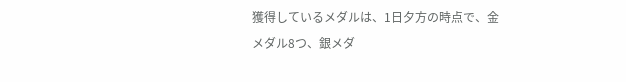獲得しているメダルは、1日夕方の時点で、金メダル8つ、銀メダ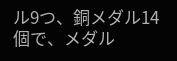ル9つ、銅メダル14個で、メダル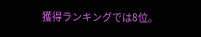獲得ランキングでは8位。